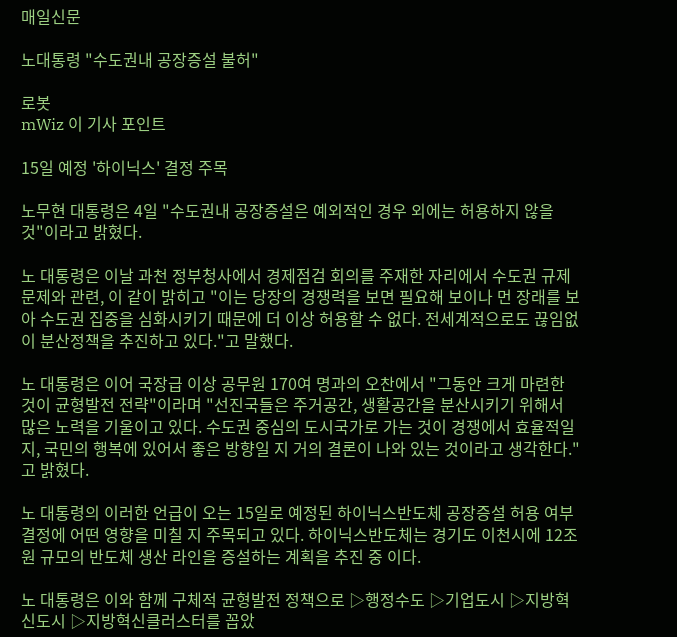매일신문

노대통령 "수도권내 공장증설 불허"

로봇
mWiz 이 기사 포인트

15일 예정 '하이닉스' 결정 주목

노무현 대통령은 4일 "수도권내 공장증설은 예외적인 경우 외에는 허용하지 않을 것"이라고 밝혔다.

노 대통령은 이날 과천 정부청사에서 경제점검 회의를 주재한 자리에서 수도권 규제 문제와 관련, 이 같이 밝히고 "이는 당장의 경쟁력을 보면 필요해 보이나 먼 장래를 보아 수도권 집중을 심화시키기 때문에 더 이상 허용할 수 없다. 전세계적으로도 끊임없이 분산정책을 추진하고 있다."고 말했다.

노 대통령은 이어 국장급 이상 공무원 170여 명과의 오찬에서 "그동안 크게 마련한 것이 균형발전 전략"이라며 "선진국들은 주거공간, 생활공간을 분산시키기 위해서 많은 노력을 기울이고 있다. 수도권 중심의 도시국가로 가는 것이 경쟁에서 효율적일 지, 국민의 행복에 있어서 좋은 방향일 지 거의 결론이 나와 있는 것이라고 생각한다."고 밝혔다.

노 대통령의 이러한 언급이 오는 15일로 예정된 하이닉스반도체 공장증설 허용 여부 결정에 어떤 영향을 미칠 지 주목되고 있다. 하이닉스반도체는 경기도 이천시에 12조 원 규모의 반도체 생산 라인을 증설하는 계획을 추진 중 이다.

노 대통령은 이와 함께 구체적 균형발전 정책으로 ▷행정수도 ▷기업도시 ▷지방혁신도시 ▷지방혁신클러스터를 꼽았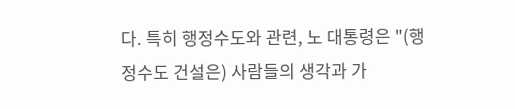다. 특히 행정수도와 관련, 노 대통령은 "(행정수도 건설은) 사람들의 생각과 가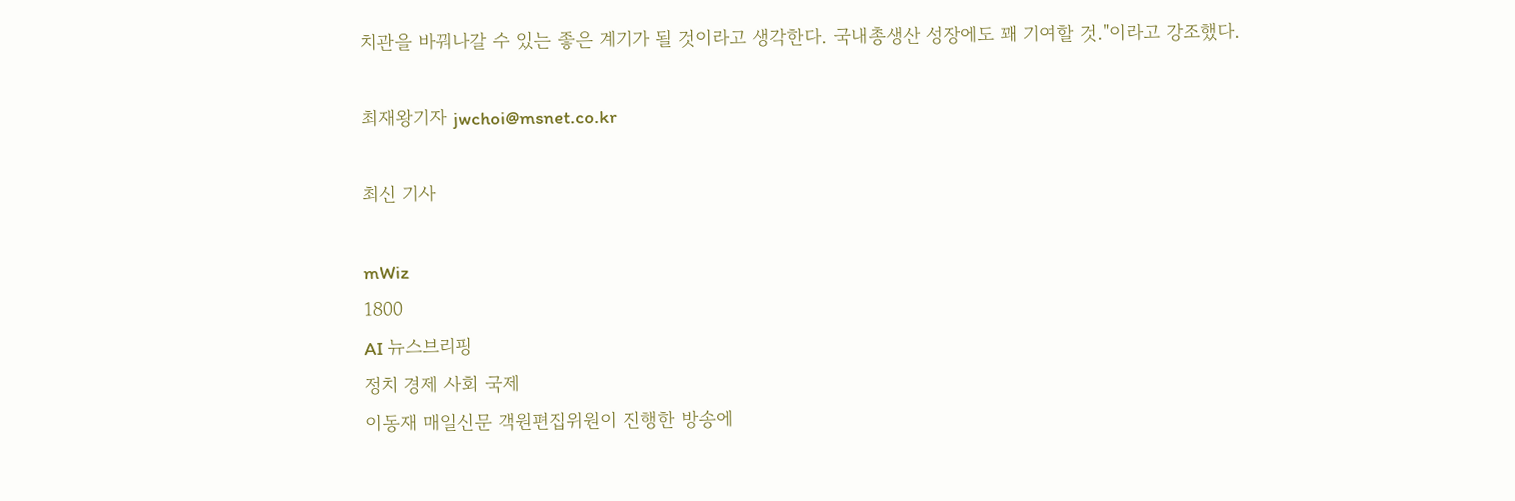치관을 바꿔나갈 수 있는 좋은 계기가 될 것이라고 생각한다. 국내총생산 성장에도 꽤 기여할 것."이라고 강조했다.

최재왕기자 jwchoi@msnet.co.kr

최신 기사

mWiz
1800
AI 뉴스브리핑
정치 경제 사회 국제
이동재 매일신문 객원편집위원이 진행한 방송에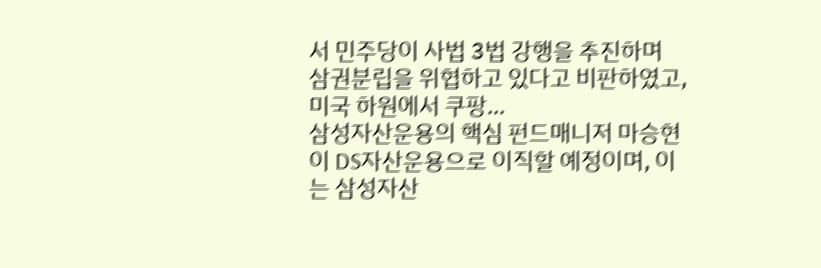서 민주당이 사법 3법 강행을 추진하며 삼권분립을 위협하고 있다고 비판하였고, 미국 하원에서 쿠팡...
삼성자산운용의 핵심 펀드매니저 마승현이 DS자산운용으로 이직할 예정이며, 이는 삼성자산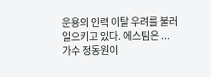운용의 인력 이탈 우려를 불러일으키고 있다. 에스팀은 ...
가수 정동원이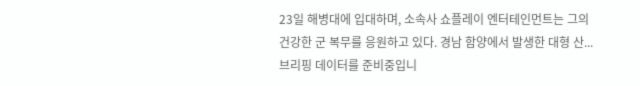23일 해병대에 입대하며, 소속사 쇼플레이 엔터테인먼트는 그의 건강한 군 복무를 응원하고 있다. 경남 함양에서 발생한 대형 산...
브리핑 데이터를 준비중입니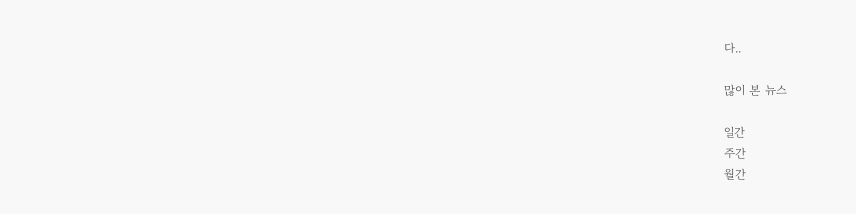다..

많이 본 뉴스

일간
주간
월간